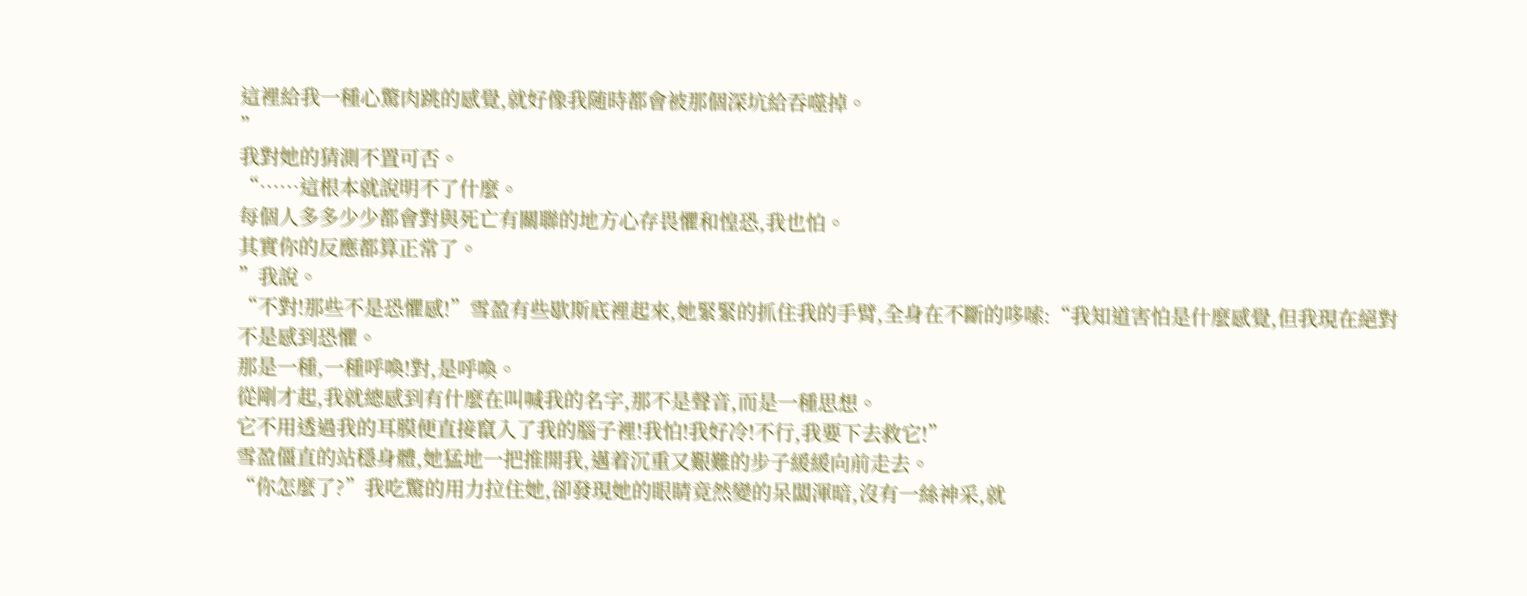這裡給我一種心驚肉跳的感覺,就好像我随時都會被那個深坑給吞噬掉。
”
我對她的猜測不置可否。
“……這根本就說明不了什麼。
每個人多多少少都會對與死亡有關聯的地方心存畏懼和惶恐,我也怕。
其實你的反應都算正常了。
”我說。
“不對!那些不是恐懼感!”雪盈有些歇斯底裡起來,她緊緊的抓住我的手臂,全身在不斷的哆嗦:“我知道害怕是什麼感覺,但我現在絕對不是感到恐懼。
那是一種,一種呼喚!對,是呼喚。
從剛才起,我就總感到有什麼在叫喊我的名字,那不是聲音,而是一種思想。
它不用透過我的耳膜便直接竄入了我的腦子裡!我怕!我好冷!不行,我要下去救它!”
雪盈僵直的站穩身體,她猛地一把推開我,邁着沉重又艱難的步子緩緩向前走去。
“你怎麼了?”我吃驚的用力拉住她,卻發現她的眼睛竟然變的呆闆渾暗,沒有一絲神采,就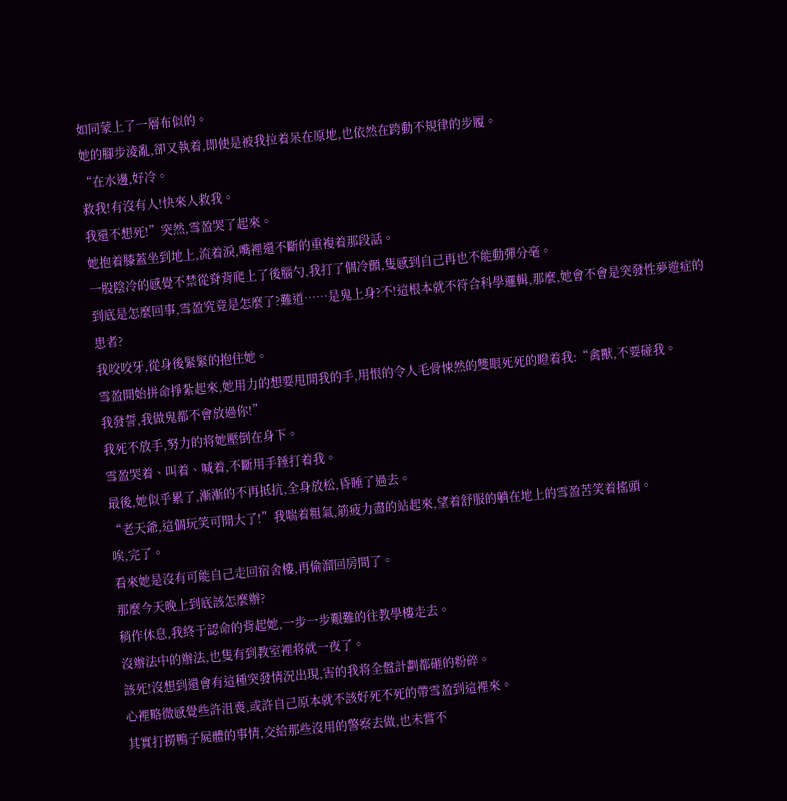如同蒙上了一層布似的。
她的腳步淩亂,卻又執着,即使是被我拉着呆在原地,也依然在跨動不規律的步履。
“在水邊,好冷。
救我!有沒有人!快來人救我。
我還不想死!”突然,雪盈哭了起來。
她抱着膝蓋坐到地上,流着淚,嘴裡還不斷的重複着那段話。
一股陰冷的感覺不禁從脊背爬上了後腦勺,我打了個冷顫,隻感到自己再也不能動彈分毫。
到底是怎麼回事,雪盈究竟是怎麼了?難道……是鬼上身?不!這根本就不符合科學邏輯,那麼,她會不會是突發性夢遊症的患者?
我咬咬牙,從身後緊緊的抱住她。
雪盈開始拼命掙紮起來,她用力的想要甩開我的手,用恨的令人毛骨悚然的雙眼死死的瞪着我:“禽獸,不要碰我。
我發誓,我做鬼都不會放過你!”
我死不放手,努力的将她壓倒在身下。
雪盈哭着、叫着、喊着,不斷用手錘打着我。
最後,她似乎累了,漸漸的不再抵抗,全身放松,昏睡了過去。
“老天爺,這個玩笑可開大了!”我喘着粗氣,筋疲力盡的站起來,望着舒服的躺在地上的雪盈苦笑着搖頭。
唉,完了。
看來她是沒有可能自己走回宿舍樓,再偷溜回房間了。
那麼今天晚上到底該怎麼辦?
稍作休息,我終于認命的背起她,一步一步艱難的往教學樓走去。
沒辦法中的辦法,也隻有到教室裡将就一夜了。
該死!沒想到還會有這種突發情況出現,害的我将全盤計劃都砸的粉碎。
心裡略微感覺些許沮喪,或許自己原本就不該好死不死的帶雪盈到這裡來。
其實打撈鴨子屍體的事情,交給那些沒用的警察去做,也未嘗不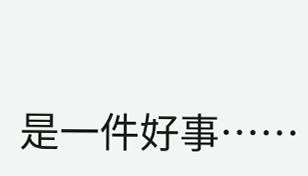是一件好事……